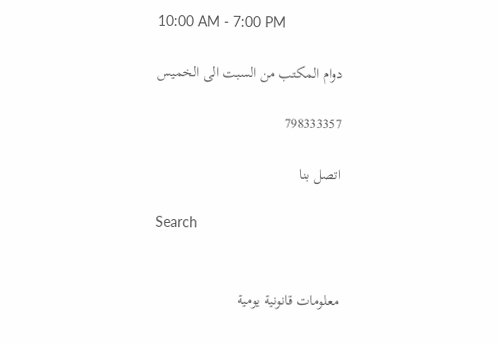10:00 AM - 7:00 PM

دوام المكتب من السبت الى الخميس

798333357

اتصل بنا

Search


معلومات قانونية يومية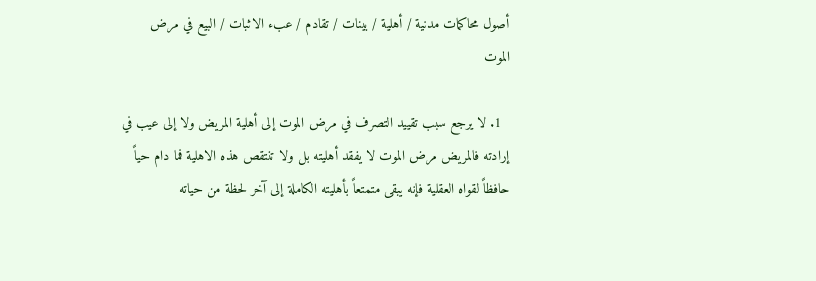أصول محاكمات مدنية / أهلية / بينات / تقادم / عبء الاثبات / البيع في مرض الموت

  1. لا يرجع سبب تقييد التصرف في مرض الموت إلى أهلية المريض ولا إلى عيب في إرادته فالمريض مرض الموت لا يفقد أهليته بل ولا تنتقص هذه الاهلية فما دام حياً حافظاً لقواه العقلية فإنه يبقى متمتعاً بأهليته الكاملة إلى آخر لحظة من حياته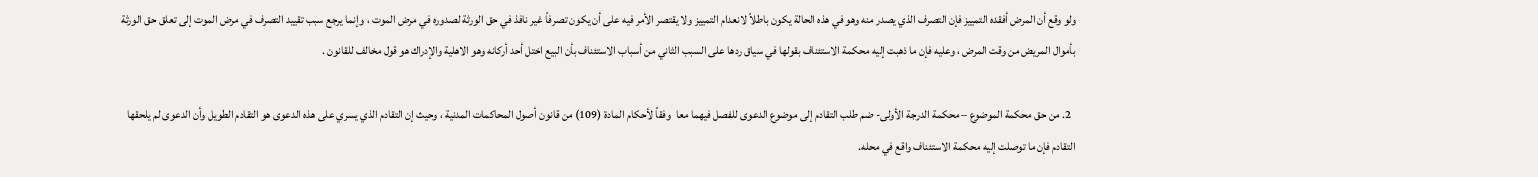ولو وقع أن المرض أفقده التمييز فإن التصرف الذي يصدر منه وهو في هذه الحالة يكون باطلاً لانعدام التمييز ولا يقتصر الأمر فيه على أن يكون تصرفاً غير نافذ في حق الورثة لصدوره في مرض الموت ، وإنما يرجع سبب تقييد التصرف في مرض الموت إلى تعلق حق الورثة بأموال المريض من وقت المرض ، وعليه فإن ما ذهبت إليه محكمة الاستئناف بقولها في سياق ردها على السبب الثاني من أسباب الاستئناف بأن البيع اختل أحد أركانه وهو الاهلية والإدراك هو قول مخالف للقانون .

  2. من حق محكمة الموضوع – محكمة الدرجة الأولى- ضم طلب التقادم إلى موضوع الدعوى للفصل فيهما معا  وفقاً لأحكام المادة (109) من قانون أصول المحاكمات المدنية ، وحيث إن التقادم الذي يسري على هذه الدعوى هو التقادم الطويل وأن الدعوى لم يلحقها التقادم فإن ما توصلت إليه محكمة الاستئناف واقع في محله.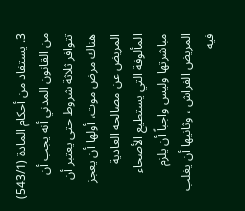3. يستفاد من أحكام المادة (543/1) من القانون المدني أنه يجب أن تتوافر ثلاثة شروط حتى يعتبر أن هناك مرض موت، أولها أن يعجز المريض عن مصالحه العادية المألوفة التي يستطيع الأصحاء مباشرتها وليس واجباً أن يلزم المريض الفراش ، وثانيها أن يغلب فيه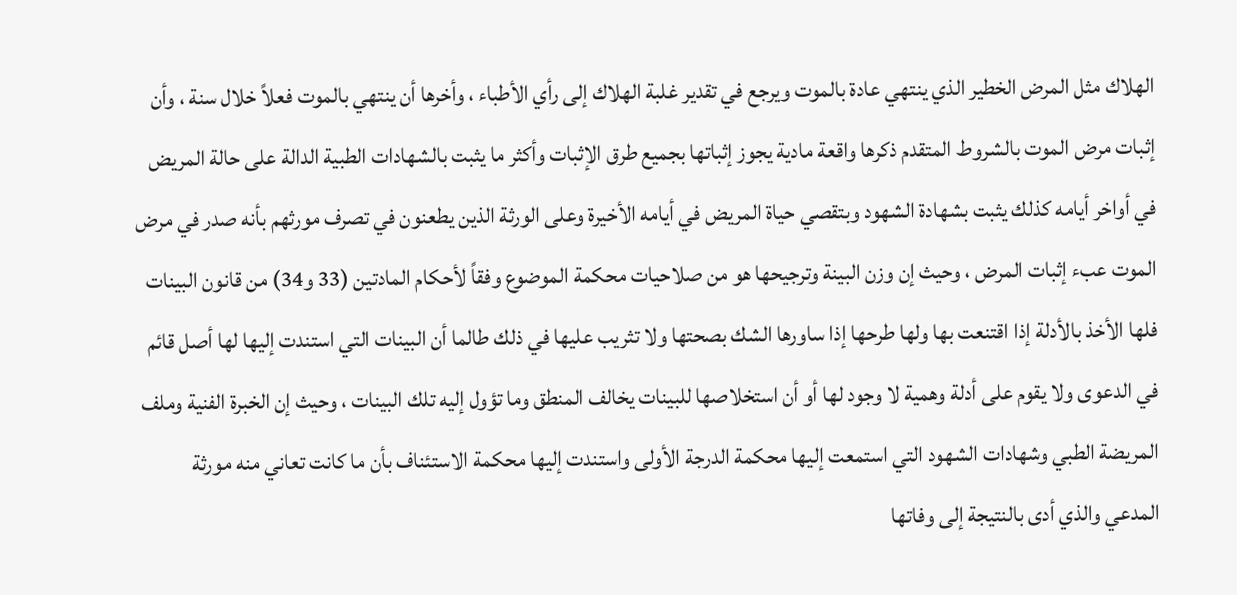الهلاك مثل المرض الخطير الذي ينتهي عادة بالموت ويرجع في تقدير غلبة الهلاك إلى رأي الأطباء ، وأخرها أن ينتهي بالموت فعلاً خلال سنة ، وأن إثبات مرض الموت بالشروط المتقدم ذكرها واقعة مادية يجوز إثباتها بجميع طرق الإثبات وأكثر ما يثبت بالشهادات الطبية الدالة على حالة المريض في أواخر أيامه كذلك يثبت بشهادة الشهود وبتقصي حياة المريض في أيامه الأخيرة وعلى الورثة الذين يطعنون في تصرف مورثهم بأنه صدر في مرض الموت عبء إثبات المرض ، وحيث إن وزن البينة وترجيحها هو من صلاحيات محكمة الموضوع وفقاً لأحكام المادتين (33 و34) من قانون البينات فلها الأخذ بالأدلة إذا اقتنعت بها ولها طرحها إذا ساورها الشك بصحتها ولا تثريب عليها في ذلك طالما أن البينات التي استندت إليها لها أصل قائم في الدعوى ولا يقوم على أدلة وهمية لا وجود لها أو أن استخلاصها للبينات يخالف المنطق وما تؤول إليه تلك البينات ، وحيث إن الخبرة الفنية وملف المريضة الطبي وشهادات الشهود التي استمعت إليها محكمة الدرجة الأولى واستندت إليها محكمة الاستئناف بأن ما كانت تعاني منه مورثة المدعي والذي أدى بالنتيجة إلى وفاتها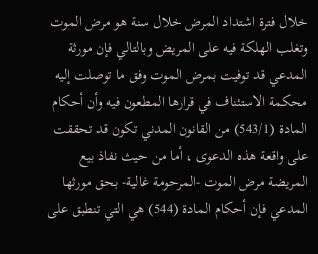خلال فترة اشتداد المرض خلال سنة هو مرض الموت وتغلب الهلكة فيه على المريض وبالتالي فإن مورثة المدعي قد توفيت بمرض الموت وفق ما توصلت إليه محكمة الاستئناف في قرارها المطعون فيه وأن أحكام المادة (543/1) من القانون المدني تكون قد تحققت على واقعة هذه الدعوى ، أما من حيث نفاذ بيع المريضة مرض الموت -المرحومة غالية- بحق مورثها المدعي فإن أحكام المادة (544) هي التي تنطبق على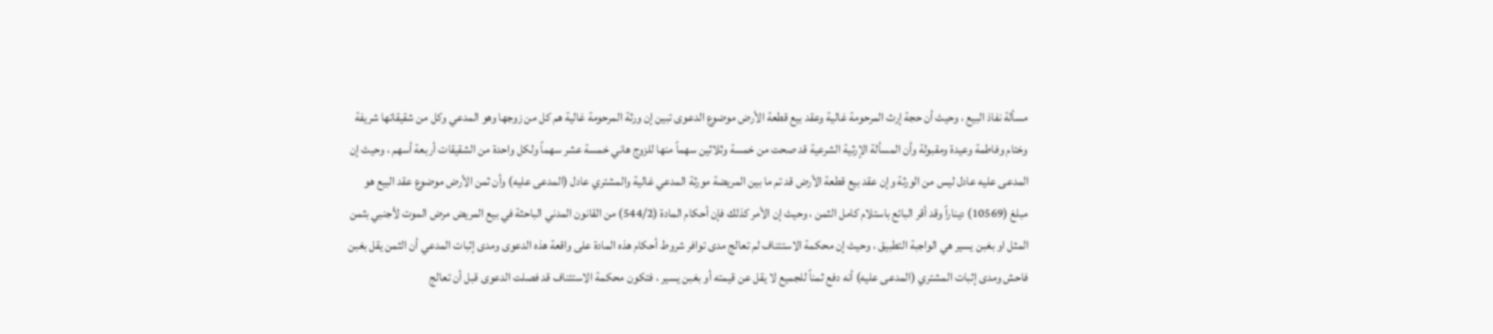مسألة نفاذ البيع ، وحيث أن حجة إرث المرحومة غالية وعقد بيع قطعة الأرض موضوع الدعوى تبين إن ورثة المرحومة غالية هم كل من زوجها وهو المدعي وكل من شقيقاتها شريفة وختام وفاطمة وعيدة ومقبولة وأن المسألة الإرثية الشرعية قد صحت من خمسة وثلاثين سهماً منها للزوج هاني خمسة عشر سهماً ولكل واحدة من الشقيقات أربعة أسهم ، وحيث إن المدعى عليه عادل ليس من الورثة وإن عقد بيع قطعة الأرض قد تم ما بين المريضة مورثة المدعي غالية والمشتري عادل (المدعى عليه) وأن ثمن الأرض موضوع عقد البيع هو مبلغ (10569) ديناراً وقد أقر البائع باستلام كامل الثمن ، وحيث إن الأمر كذلك فإن أحكام المادة (544/2) من القانون المدني الباحثة في بيع المريض مرض الموت لأجنبي بثمن المثل او بغبن يسير هي الواجبة التطبيق ، وحيث إن محكمة الاستئناف لم تعالج مدى توافر شروط أحكام هذه المادة على واقعة هذه الدعوى ومدى إثبات المدعي أن الثمن يقل بغبن فاحش ومدى إثبات المشتري (المدعى عليه) أنه دفع ثمناً للجميع لا يقل عن قيمته أو بغبن يسير ، فتكون محكمة الاستئناف قد فصلت الدعوى قبل أن تعالج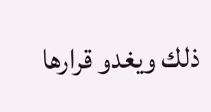ذلك ويغدو قرارها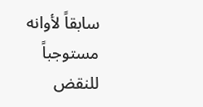سابقاً لأوانه مستوجباً للنقض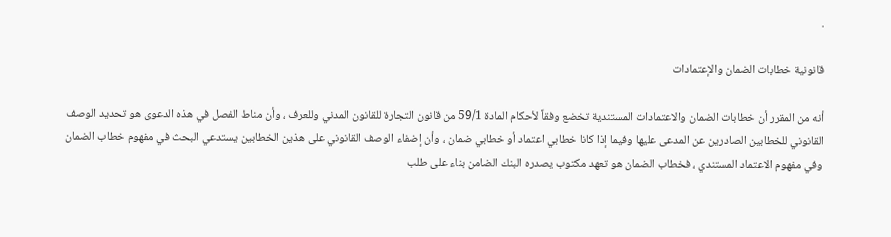.

قانونية خطابات الضمان والإعتمادات

أنه من المقرر أن خطابات الضمان والاعتمادات المستندية تخضع وفقاً لأحكام المادة 59/1 من قانون التجارة للقانون المدني وللعرف ، وأن مناط الفصل في هذه الدعوى هو تحديد الوصف القانوني للخطابين الصادرين عن المدعى عليها وفيما إذا كانا خطابي اعتماد أو خطابي ضمان ، وأن إضفاء الوصف القانوني على هذين الخطابين يستدعي البحث في مفهوم خطاب الضمان وفي مفهوم الاعتماد المستندي ، فخطاب الضمان هو تعهد مكتوب يصدره البنك الضامن بناء على طلب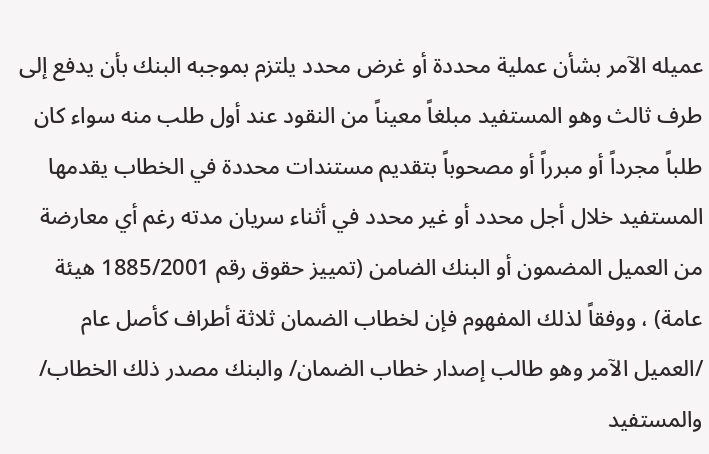عميله الآمر بشأن عملية محددة أو غرض محدد يلتزم بموجبه البنك بأن يدفع إلى طرف ثالث وهو المستفيد مبلغاً معيناً من النقود عند أول طلب منه سواء كان طلباً مجرداً أو مبرراً أو مصحوباً بتقديم مستندات محددة في الخطاب يقدمها المستفيد خلال أجل محدد أو غير محدد في أثناء سريان مدته رغم أي معارضة من العميل المضمون أو البنك الضامن (تمييز حقوق رقم 1885/2001 هيئة عامة) ، ووفقاً لذلك المفهوم فإن لخطاب الضمان ثلاثة أطراف كأصل عام /العميل الآمر وهو طالب إصدار خطاب الضمان/ والبنك مصدر ذلك الخطاب/ والمستفيد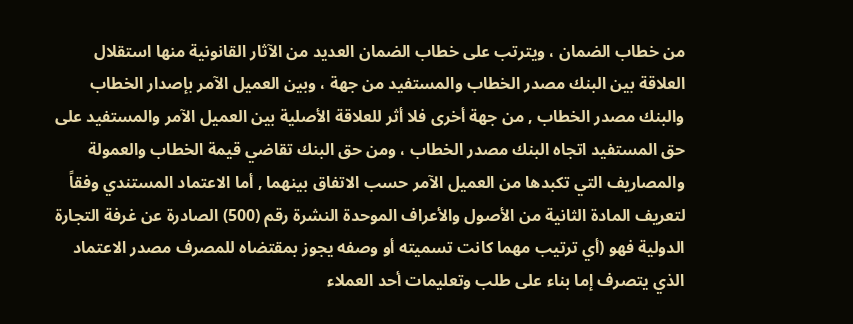من خطاب الضمان ، ويترتب على خطاب الضمان العديد من الآثار القانونية منها استقلال العلاقة بين البنك مصدر الخطاب والمستفيد من جهة ، وبين العميل الآمر بإصدار الخطاب والبنك مصدر الخطاب , من جهة أخرى فلا أثر للعلاقة الأصلية بين العميل الآمر والمستفيد على حق المستفيد اتجاه البنك مصدر الخطاب ، ومن حق البنك تقاضي قيمة الخطاب والعمولة والمصاريف التي تكبدها من العميل الآمر حسب الاتفاق بينهما , أما الاعتماد المستندي وفقاً لتعريف المادة الثانية من الأصول والأعراف الموحدة النشرة رقم (500) الصادرة عن غرفة التجارة الدولية فهو (أي ترتيب مهما كانت تسميته أو وصفه يجوز بمقتضاه للمصرف مصدر الاعتماد الذي يتصرف إما بناء على طلب وتعليمات أحد العملاء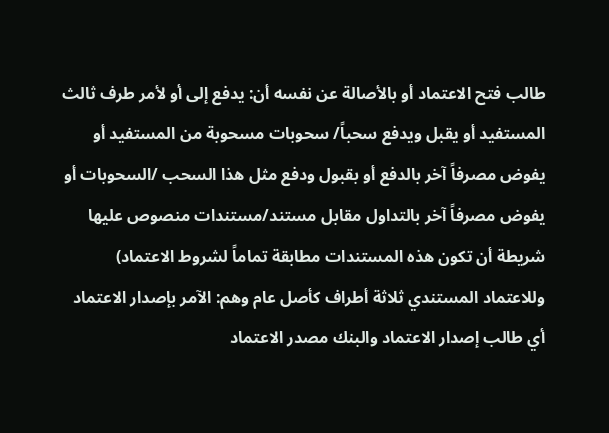طالب فتح الاعتماد أو بالأصالة عن نفسه أن: يدفع إلى أو لأمر طرف ثالث المستفيد أو يقبل ويدفع سحباً/ سحوبات مسحوبة من المستفيد أو يفوض مصرفاً آخر بالدفع أو بقبول ودفع مثل هذا السحب /السحوبات أو يفوض مصرفاً آخر بالتداول مقابل مستند/مستندات منصوص عليها شريطة أن تكون هذه المستندات مطابقة تماماً لشروط الاعتماد) وللاعتماد المستندي ثلاثة أطراف كأصل عام وهم: الآمر بإصدار الاعتماد أي طالب إصدار الاعتماد والبنك مصدر الاعتماد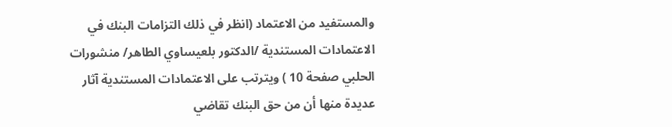والمستفيد من الاعتماد (انظر في ذلك التزامات البنك في الاعتمادات المستندية /الدكتور بلعيساوي الطاهر/ منشورات الحلبي صفحة 10 ) ويترتب على الاعتمادات المستندية آثار عديدة منها أن من حق البنك تقاضي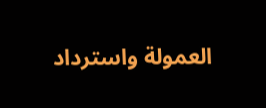العمولة واسترداد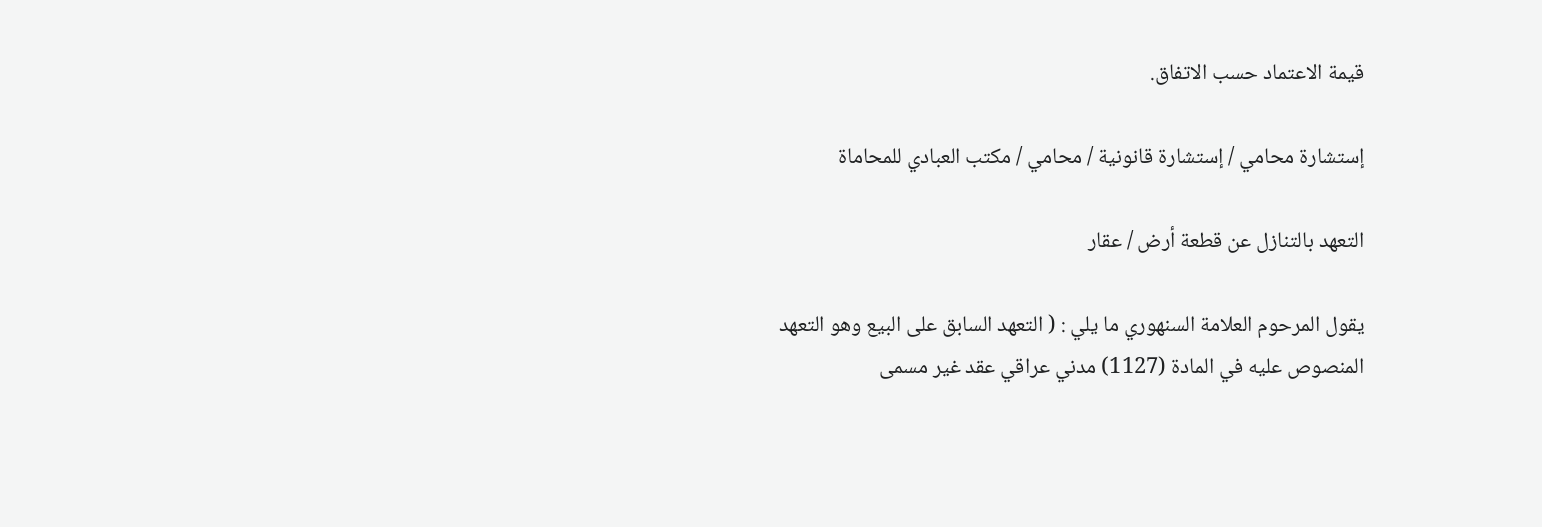قيمة الاعتماد حسب الاتفاق.

إستشارة محامي / إستشارة قانونية / محامي / مكتب العبادي للمحاماة

التعهد بالتنازل عن قطعة أرض / عقار

يقول المرحوم العلامة السنهوري ما يلي : ( التعهد السابق على البيع وهو التعهد المنصوص عليه في المادة (1127) مدني عراقي عقد غير مسمى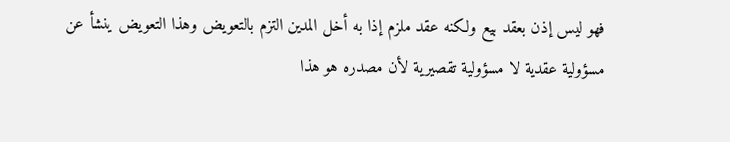فهو ليس إذن بعقد بيع ولكنه عقد ملزم إذا به أخل المدين التزم بالتعويض وهذا التعويض ينشأ عن مسؤولية عقدية لا مسؤولية تقصيرية لأن مصدره هو هذا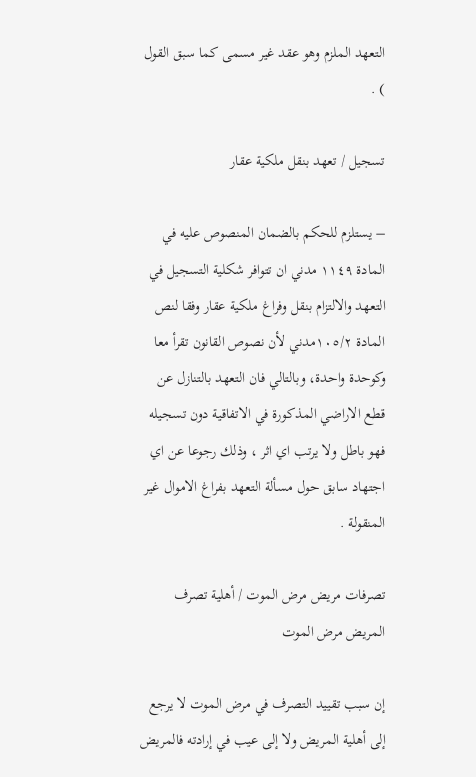التعهد الملزم وهو عقد غير مسمى كما سبق القول ) .

تسجيل / تعهد بنقل ملكية عقار

– يستلزم للحكم بالضمان المنصوص عليه في المادة ١١٤٩ مدني ان تتوافر شكلية التسجيل في التعهد والالتزام بنقل وفراغ ملكية عقار وفقا لنص المادة ١٠٥/٢مدني لأن نصوص القانون تقرأ معا وكوحدة واحدة، وبالتالي فان التعهد بالتنازل عن قطع الاراضي المذكورة في الاتفاقية دون تسجيله فهو باطل ولا يرتب اي اثر ، وذلك رجوعا عن اي اجتهاد سابق حول مسألة التعهد بفراغ الاموال غير المنقولة .

تصرفات مريض مرض الموت / أهلية تصرف المريض مرض الموت

إن سبب تقييد التصرف في مرض الموت لا يرجع إلى أهلية المريض ولا إلى عيب في إرادته فالمريض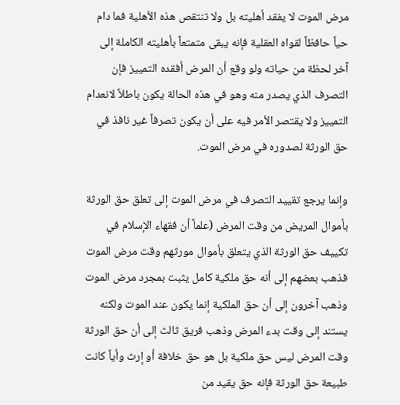مرض الموت لا يفقد أهليته بل ولا تنتقص هذه الأهلية فما دام حياً حافظاً لقواه العقلية فإنه يبقى متمتعاً بأهليته الكاملة إلى آخر لحظة من حياته ولو وقع أن المرض أفقده التمييز فإن التصرف الذي يصدر منه وهو في هذه الحالة يكون باطلاً لانعدام التمييز ولا يقتصر الأمر فيه على أن يكون تصرفاً غير نافذ في حق الورثة لصدوره في مرض الموت.

وإنما يرجع تقييد التصرف في مرض الموت إلى تعلق حق الورثة بأموال المريض من وقت المرض (علماً أن فقهاء الإسلام في تكييف حق الورثة الذي يتعلق بأموال مورثهم وقت مرض الموت فذهب بعضهم إلى أنه حق ملكية كامل يثبت بمجرد مرض الموت وذهب آخرون إلى أن حق الملكية إنما يكون عند الموت ولكنه يستند إلى وقت بدء المرض وذهب فريق ثالث إلى أن حق الورثة وقت المرض ليس حق ملكية بل هو حق خلافة أو إرث وأياً كانت طبيعة حق الورثة فإنه حق يقيد من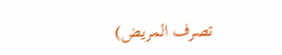تصرف المريض)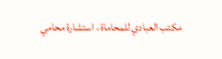مكتب العبادي للمحاماة ، استشارة محامي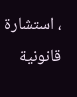، استشارة قانونية